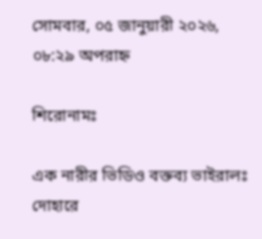সোমবার, ০৫ জানুয়ারী ২০২৬, ০৮:২৯ অপরাহ্ন

শিরোনামঃ

এক নারীর ভিডিও বক্তব্য ভাইরালঃ দোহারে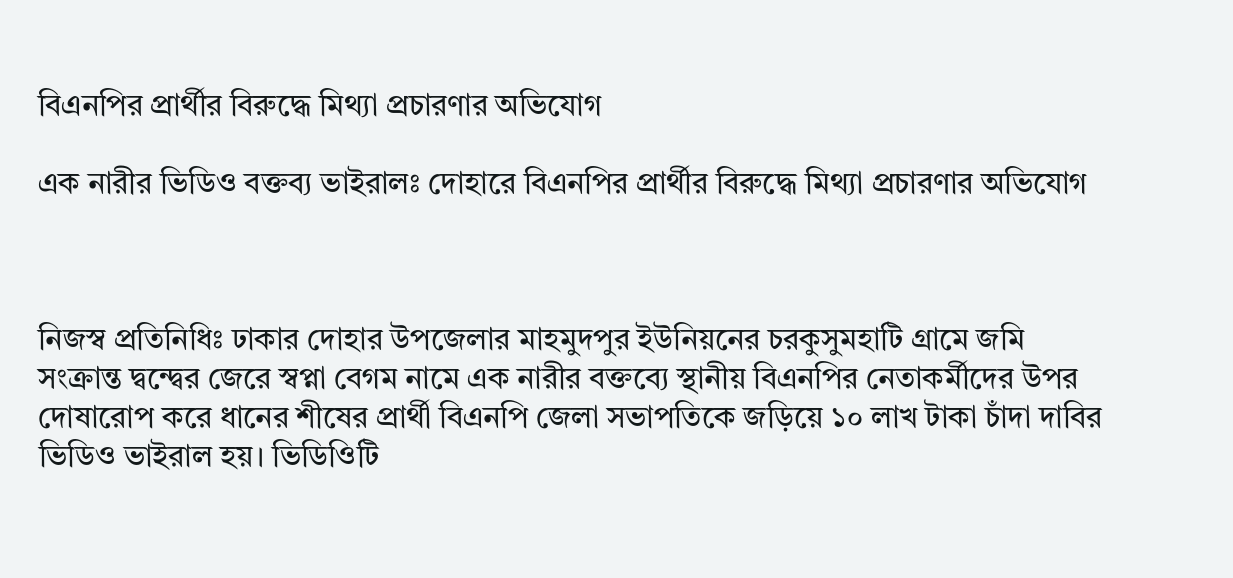বিএনপির প্রার্থীর বিরুদ্ধে মিথ্যা প্রচারণার অভিযোগ

এক নারীর ভিডিও বক্তব্য ভাইরালঃ দোহারে বিএনপির প্রার্থীর বিরুদ্ধে মিথ্যা প্রচারণার অভিযোগ



নিজস্ব প্রতিনিধিঃ ঢাকার দোহার উপজেলার মাহমুদপুর ইউনিয়নের চরকুসুমহাটি গ্রামে জমি সংক্রান্ত দ্বন্দ্বের জেরে স্বপ্না বেগম নামে এক নারীর বক্তব্যে স্থানীয় বিএনপির নেতাকর্মীদের উপর দোষারোপ করে ধানের শীষের প্রার্থী বিএনপি জেলা সভাপতিকে জড়িয়ে ১০ লাখ টাকা চাঁদা দাবির ভিডিও ভাইরাল হয়। ভিডিওিটি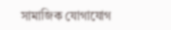সামাজিক যোগাযোগ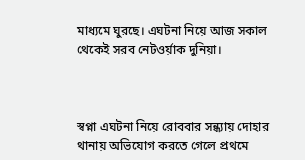মাধ্যমে ঘুরছে। এঘটনা নিয়ে আজ সকাল থেকেই সরব নেটওর্য়াক দুনিয়া।



স্বপ্না এঘটনা নিয়ে রোববার সন্ধ্যায় দোহার থানায় অভিযোগ করতে গেলে প্রথমে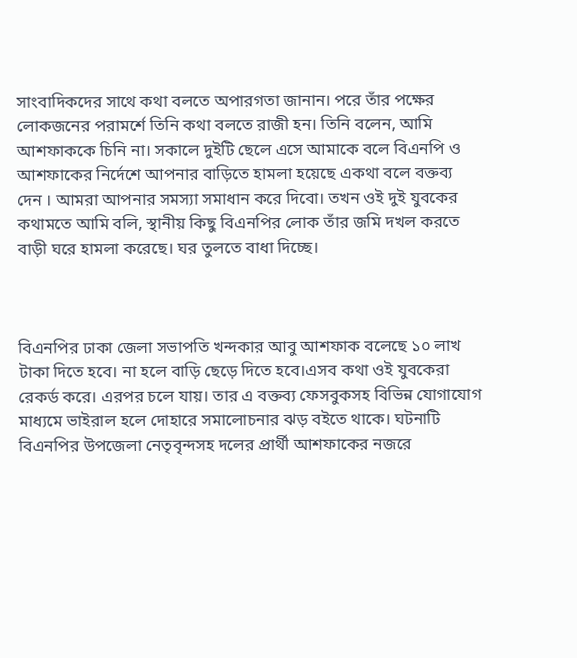সাংবাদিকদের সাথে কথা বলতে অপারগতা জানান। পরে তাঁর পক্ষের লোকজনের পরামর্শে তিনি কথা বলতে রাজী হন। তিনি বলেন, আমি আশফাককে চিনি না। সকালে দুইটি ছেলে এসে আমাকে বলে বিএনপি ও আশফাকের নির্দেশে আপনার বাড়িতে হামলা হয়েছে একথা বলে বক্তব্য দেন । আমরা আপনার সমস্যা সমাধান করে দিবো। তখন ওই দুই যুবকের কথামতে আমি বলি, স্থানীয় কিছু বিএনপির লোক তাঁর জমি দখল করতে বাড়ী ঘরে হামলা করেছে। ঘর তুলতে বাধা দিচ্ছে।



বিএনপির ঢাকা জেলা সভাপতি খন্দকার আবু আশফাক বলেছে ১০ লাখ টাকা দিতে হবে। না হলে বাড়ি ছেড়ে দিতে হবে।এসব কথা ওই যুবকেরা রেকর্ড করে। এরপর চলে যায়। তার এ বক্তব্য ফেসবুকসহ বিভিন্ন যোগাযোগ মাধ্যমে ভাইরাল হলে দোহারে সমালোচনার ঝড় বইতে থাকে। ঘটনাটি বিএনপির উপজেলা নেতৃবৃন্দসহ দলের প্রার্থী আশফাকের নজরে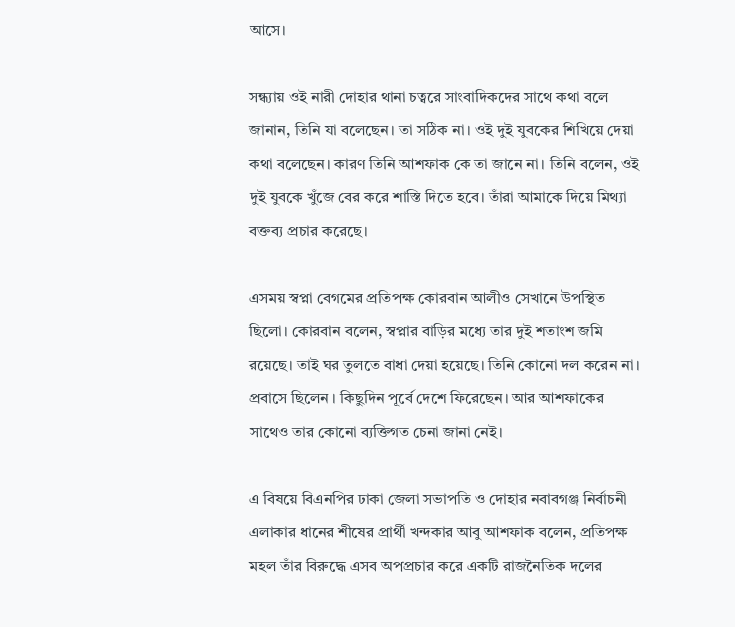আসে।

সন্ধ্যায় ওই নারী দোহার থানা চত্বরে সাংবাদিকদের সাথে কথা বলে জানান, তিনি যা বলেছেন। তা সঠিক না। ওই দুই যুবকের শিখিয়ে দেয়া কথা বলেছেন। কারণ তিনি আশফাক কে তা জানে না। তিনি বলেন, ওই দুই যুবকে খুঁজে বের করে শাস্তি দিতে হবে। তাঁরা আমাকে দিয়ে মিথ্যা বক্তব্য প্রচার করেছে।

এসময় স্বপ্না বেগমের প্রতিপক্ষ কোরবান আলীও সেখানে উপস্থিত ছিলো। কোরবান বলেন, স্বপ্নার বাড়ির মধ্যে তার দুই শতাংশ জমি রয়েছে। তাই ঘর তুলতে বাধা দেয়া হয়েছে। তিনি কোনো দল করেন না। প্রবাসে ছিলেন । কিছুদিন পূর্বে দেশে ফিরেছেন। আর আশফাকের সাথেও তার কোনো ব্যক্তিগত চেনা জানা নেই।

এ বিষয়ে বিএনপির ঢাকা জেলা সভাপতি ও দোহার নবাবগঞ্জ নির্বাচনী এলাকার ধানের শীষের প্রার্থী খন্দকার আবু আশফাক বলেন, প্রতিপক্ষ মহল তাঁর বিরুদ্ধে এসব অপপ্রচার করে একটি রাজনৈতিক দলের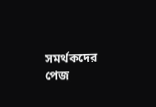সমর্থকদের পেজ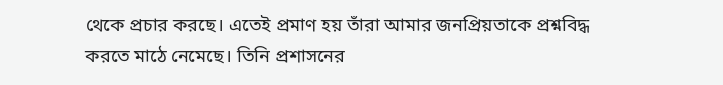থেকে প্রচার করছে। এতেই প্রমাণ হয় তাঁরা আমার জনপ্রিয়তাকে প্রশ্নবিদ্ধ করতে মাঠে নেমেছে। তিনি প্রশাসনের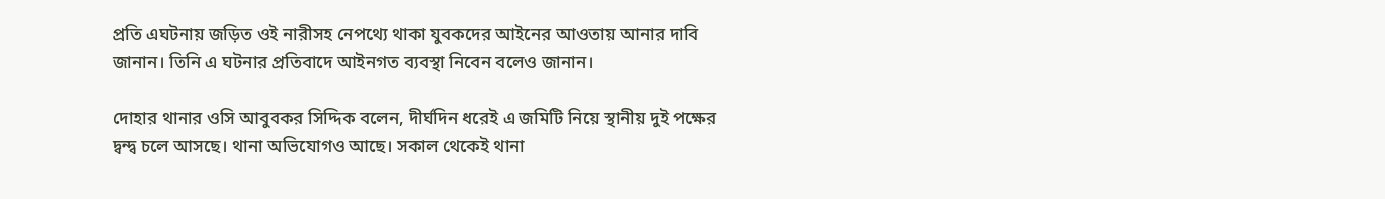প্রতি এঘটনায় জড়িত ওই নারীসহ নেপথ্যে থাকা যুবকদের আইনের আওতায় আনার দাবি জানান। তিনি এ ঘটনার প্রতিবাদে আইনগত ব্যবস্থা নিবেন বলেও জানান।

দোহার থানার ওসি আবুবকর সিদ্দিক বলেন, দীর্ঘদিন ধরেই এ জমিটি নিয়ে স্থানীয় দুই পক্ষের দ্বন্দ্ব চলে আসছে। থানা অভিযোগও আছে। সকাল থেকেই থানা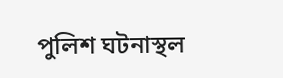পুলিশ ঘটনাস্থল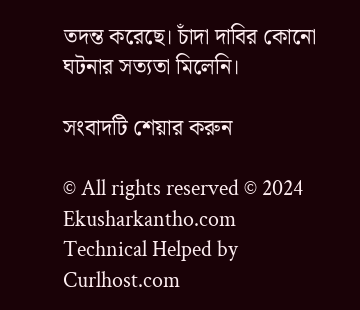তদন্ত করেছে। চাঁদা দাবির কোনো ঘটনার সত্যতা মিলেনি।

সংবাদটি শেয়ার করুন

© All rights reserved © 2024  Ekusharkantho.com
Technical Helped by Curlhost.com